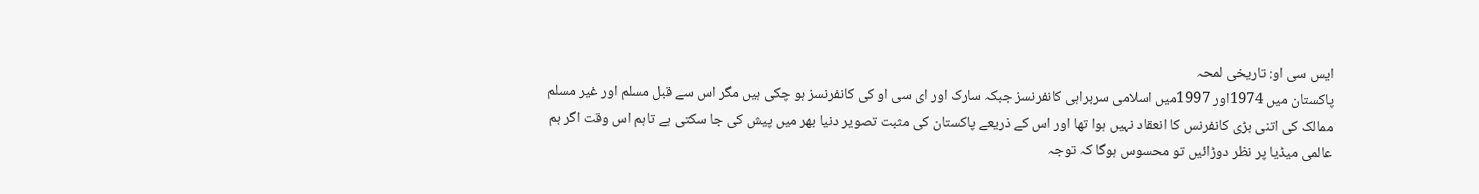ایس سی او: تاریخی لمحہ
پاکستان میں 1974اور 1997میں اسلامی سربراہی کانفرنسز جبکہ سارک اور ای سی او کی کانفرنسز ہو چکی ہیں مگر اس سے قبل مسلم اور غیر مسلم ممالک کی اتنی بڑی کانفرنس کا انعقاد نہیں ہوا تھا اور اس کے ذریعے پاکستان کی مثبت تصویر دنیا بھر میں پیش کی جا سکتی ہے تاہم اس وقت اگر ہم عالمی میڈیا پر نظر دوڑائیں تو محسوس ہوگا کہ توجہ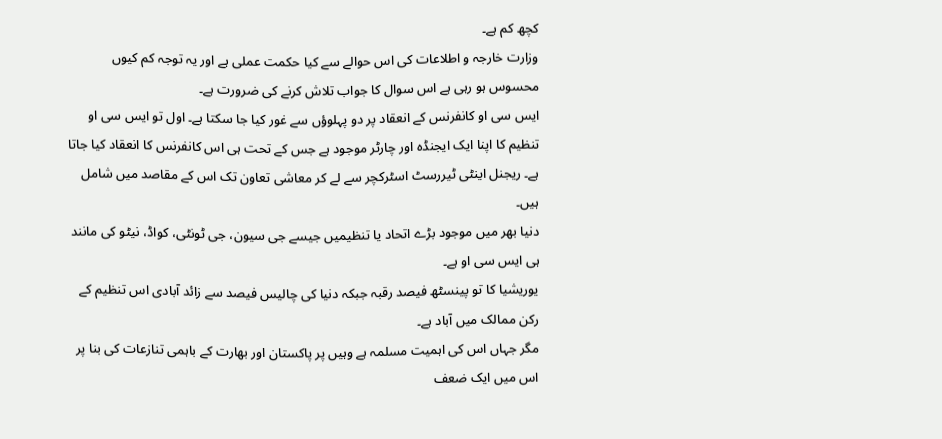کچھ کم ہے۔
وزارت خارجہ و اطلاعات کی اس حوالے سے کیا حکمت عملی ہے اور یہ توجہ کم کیوں محسوس ہو رہی ہے اس سوال کا جواب تلاش کرنے کی ضرورت ہے۔
ایس سی او کانفرنس کے انعقاد پر دو پہلوؤں سے غور کیا جا سکتا ہے۔ اول تو ایس سی او تنظیم کا اپنا ایک ایجنڈہ اور چارٹر موجود ہے جس کے تحت ہی اس کانفرنس کا انعقاد کیا جاتا ہے۔ ریجنل اینٹی ٹیررسٹ اسٹرکچر سے لے کر معاشی تعاون تک اس کے مقاصد میں شامل ہیں۔
دنیا بھر میں موجود بڑے اتحاد یا تنظیمیں جیسے جی سیون، جی ٹونٹی، کواڈ، نیٹو کی مانند ہی ایس سی او ہے۔
یوریشیا کا تو پینسٹھ فیصد رقبہ جبکہ دنیا کی چالیس فیصد سے زائد آبادی اس تنظیم کے رکن ممالک میں آباد ہے۔
مگر جہاں اس کی اہمیت مسلمہ ہے وہیں پر پاکستان اور بھارت کے باہمی تنازعات کی بنا پر اس میں ایک ضعف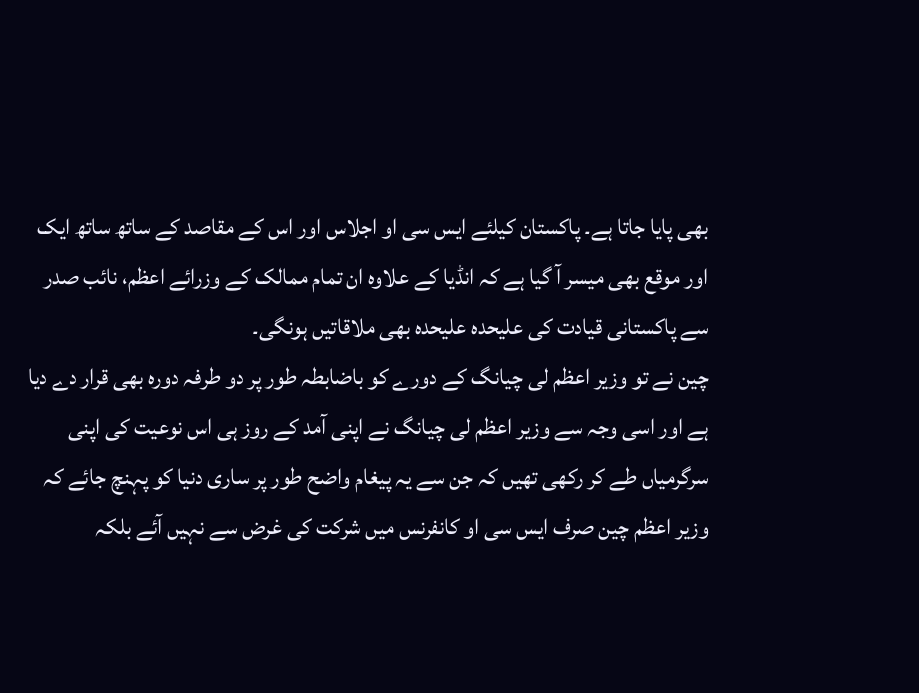بھی پایا جاتا ہے۔ پاکستان کیلئے ایس سی او اجلاس اور اس کے مقاصد کے ساتھ ساتھ ایک اور موقع بھی ميسر آ گیا ہے کہ انڈیا کے علاوہ ان تمام ممالک کے وزرائے اعظم، نائب صدر سے پاکستانی قیادت کی علیحدہ علیحدہ بھی ملاقاتیں ہونگی۔
چین نے تو وزیر اعظم لی چیانگ کے دورے کو باضابطہ طور پر دو طرفہ دورہ بھی قرار دے دیا ہے اور اسی وجہ سے وزیر اعظم لی چیانگ نے اپنی آمد کے روز ہی اس نوعیت کی اپنی سرگرمیاں طے کر رکھی تھیں کہ جن سے یہ پیغام واضح طور پر ساری دنیا کو پہنچ جائے کہ وزیر اعظم چین صرف ایس سی او کانفرنس میں شرکت کی غرض سے نہیں آئے بلکہ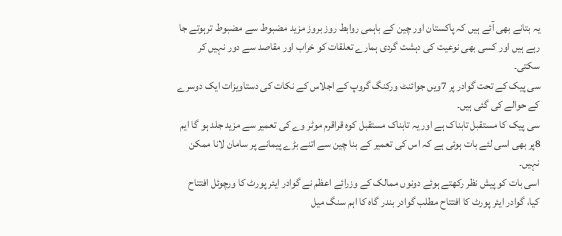یہ بتانے بھی آئے ہیں کہ پاکستان اور چین کے باہمی روابط روز بروز مزید مضبوط سے مضبوط ترہوتے جا رہے ہیں اور کسی بھی نوعیت کی دہشت گردی ہمارے تعلقات کو خراب اور مقاصد سے دور نہیں کر سکتی۔
سی پیک کے تحت گوادر پر 7ویں جوائنٹ ورکنگ گروپ کے اجلاس کے نکات کی دستاویزات ایک دوسرے کے حوالے کی گئی ہیں۔
سی پیک کا مستقبل تابناک ہے اور یہ تابناک مستقبل کوہ قراقرم موٹر وے کی تعمیر سے مزید جلد ہو گا ایم 8پر بھی اسی لئے بات ہوئی ہے کہ اس کی تعمیر کے بنا چین سے اتنے بڑے پیمانے پر سامان لانا ممکن نہیں۔
اسی بات کو پیش نظر رکھتے ہوئے دونوں ممالک کے وزرائے اعظم نے گوادر ایئر پورٹ کا ورچوئل افتتاح کیا، گوادر ایئر پورٹ کا افتتاح مطلب گوادر بندر گاہ کا اہم سنگ میل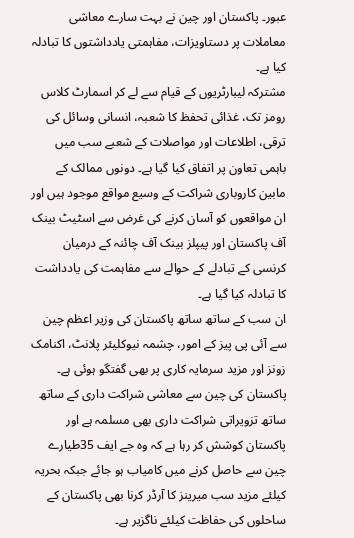عبور۔ پاکستان اور چین نے بہت سارے معاشی معاملات پر دستاویزات، مفاہمتی یادداشتوں کا تبادلہ کیا ہے۔
مشترکہ لیبارٹریوں کے قیام سے لے کر اسمارٹ کلاس رومز تک، غذائی تحفظ کا شعبہ، انسانی وسائل کی ترقی، اطلاعات اور مواصلات کے شعبے سب میں باہمی تعاون پر اتفاق کیا گیا ہے۔ دونوں ممالک کے مابین کاروباری شراکت کے وسیع مواقع موجود ہیں اور ان مواقعوں کو آسان کرنے کی غرض سے اسٹیٹ بینک آف پاکستان اور پیپلز بینک آف چائنہ کے درمیان کرنسی کے تبادلے کے حوالے سے مفاہمت کی یادداشت کا تبادلہ کیا گیا ہے۔
ان سب کے ساتھ ساتھ پاکستان کی وزیر اعظم چین سے آئی پی پیز کے امور، چشمہ نیوکلیئر پلانٹ، اکنامک زونز اور مزید سرمایہ کاری پر بھی گفتگو ہوئی ہے۔ پاکستان کی چین سے معاشی شراکت داری کے ساتھ ساتھ تزویراتی شراکت داری بھی مسلمہ ہے اور پاکستان کوشش کر رہا ہے کہ وہ جے ایف 35طیارے چین سے حاصل کرنے میں کامیاب ہو جائے جبکہ بحریہ کیلئے مزید سب میرينز کا آرڈر کرنا بھی پاکستان کے ساحلوں کی حفاظت کیلئے ناگزیر ہے۔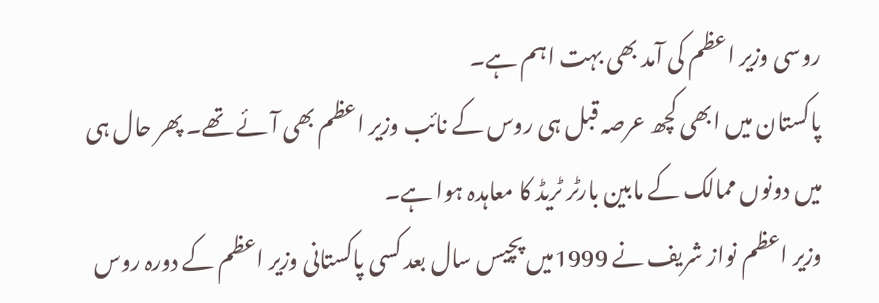روسی وزیر اعظم کی آمد بھی بہت اہم ہے۔
پاکستان میں ابھی کچھ عرصہ قبل ہی روس کے نائب وزیر اعظم بھی آئے تھے۔ پھر حال ہی میں دونوں ممالک کے مابین بارٹر ٹریڈ کا معاہدہ ہوا ہے۔
وزیر اعظم نواز شریف نے 1999میں پچيس سال بعد کسی پاکستانی وزیر اعظم کے دورہ روس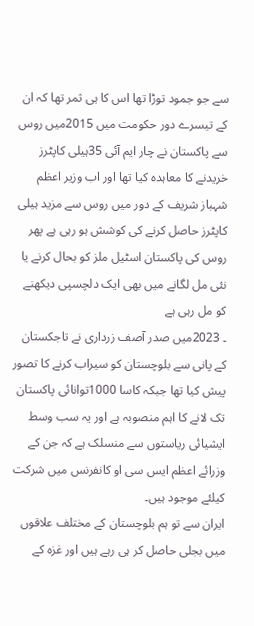سے جو جمود توڑا تھا اس کا ہی ثمر تھا کہ ان کے تیسرے دور حکومت میں 2015میں روس سے پاکستان نے چار ایم آئی 35ہیلی کاپٹرز خریدنے کا معاہدہ کیا تھا اور اب وزیر اعظم شہباز شریف کے دور میں روس سے مزید ہیلی کاپٹرز حاصل کرنے کی کوشش ہو رہی ہے پھر روس کی پاکستان اسٹیل ملز کو بحال کرنے یا نئی مل لگانے میں بھی ایک دلچسپی دیکھنے کو مل رہی ہے
۔ 2023میں صدر آصف زرداری نے تاجکستان کے پانی سے بلوچستان کو سیراب کرنے کا تصور پیش کیا تھا جبکہ کاسا 1000توانائی پاکستان تک لانے کا اہم منصوبہ ہے اور یہ سب وسط ایشیائی ریاستوں سے منسلک ہے کہ جن کے وزرائے اعظم ایس سی او کانفرنس میں شرکت کیلئے موجود ہیں۔
ایران سے تو ہم بلوچستان کے مختلف علاقوں میں بجلی حاصل کر ہی رہے ہیں اور غزہ کے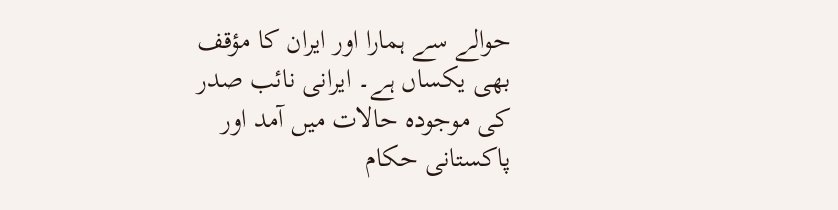حوالے سے ہمارا اور ایران کا مؤقف بھی یکساں ہے۔ ایرانی نائب صدر کی موجودہ حالات میں آمد اور پاکستانی حکام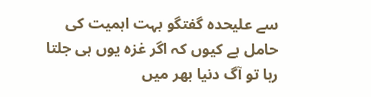سے علیحدہ گفتگو بہت اہمیت کی حامل ہے کیوں کہ اگر غزہ یوں ہی جلتا رہا تو آگ دنیا بھر میں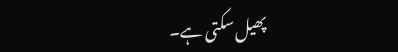پھیل سکتی ہے۔